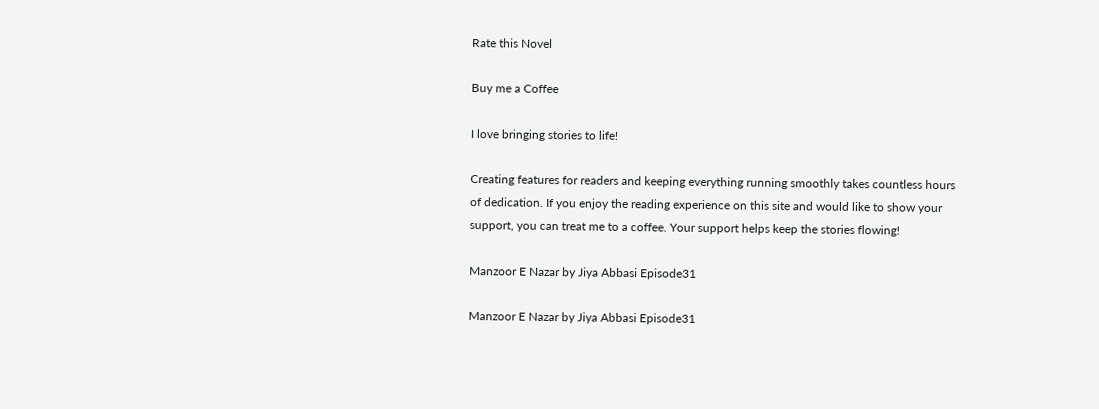Rate this Novel

Buy me a Coffee

I love bringing stories to life!

Creating features for readers and keeping everything running smoothly takes countless hours of dedication. If you enjoy the reading experience on this site and would like to show your support, you can treat me to a coffee. Your support helps keep the stories flowing!

Manzoor E Nazar by Jiya Abbasi Episode31

Manzoor E Nazar by Jiya Abbasi Episode31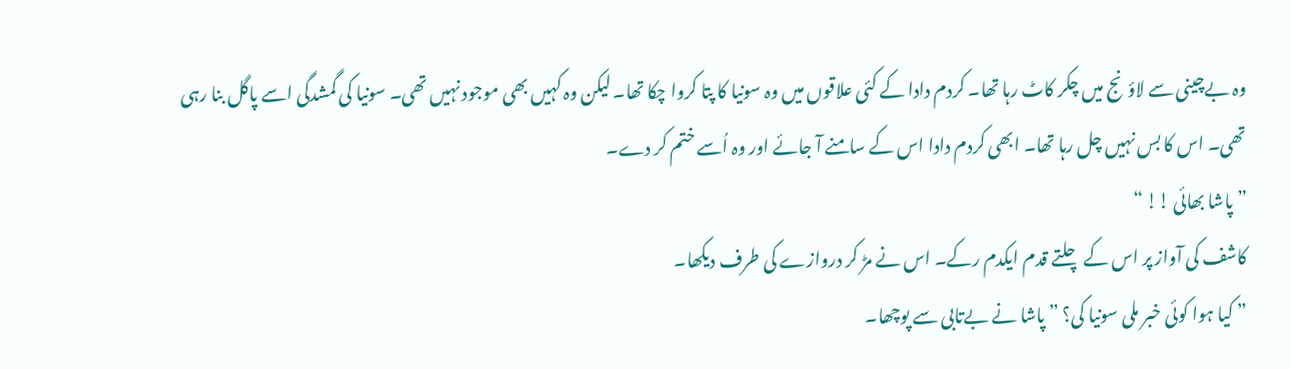وہ بےچینی سے لاؤنج میں چکر کاٹ رہا تھا۔ کردم دادا کے کئی علاقوں میں وہ سونیا کا پتا کروا چکا تھا۔ لیکن وہ کہیں بھی موجود نہیں تھی۔ سونیا کی گمشدگی اسے پاگل بنا رہی تھی۔ اس کا بس نہیں چل رہا تھا۔ ابھی کردم دادا اس کے سامنے آ جائے اور وہ اُسے ختم کر دے۔
” پاشا بھائی !! “
کاشف کی آواز پر اس کے چلتے قدم ایکدم رکے۔ اس نے مڑ کر دروازے کی طرف دیکھا۔
” کیا ہوا کوئی خبر ملی سونیا کی؟ ” پاشا نے بےتابی سے پوچھا۔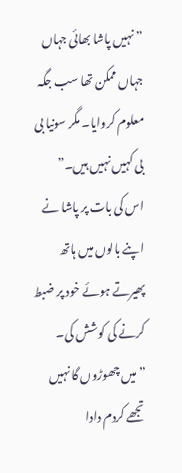” نہیں پاشا بھائی جہاں جہاں ممکن تھا سب جگہ معلوم کروایا۔ مگر سونیا بی بی کہیں نہیں ہیں۔”
اس کی بات پر پاشا نے اپنے بالوں میں ہاتھ پھیرتے ہوئے خود پر ضبط کرنے کی کوشش کی۔
” میں چھوڑوں گا نہیں تجھے کردم دادا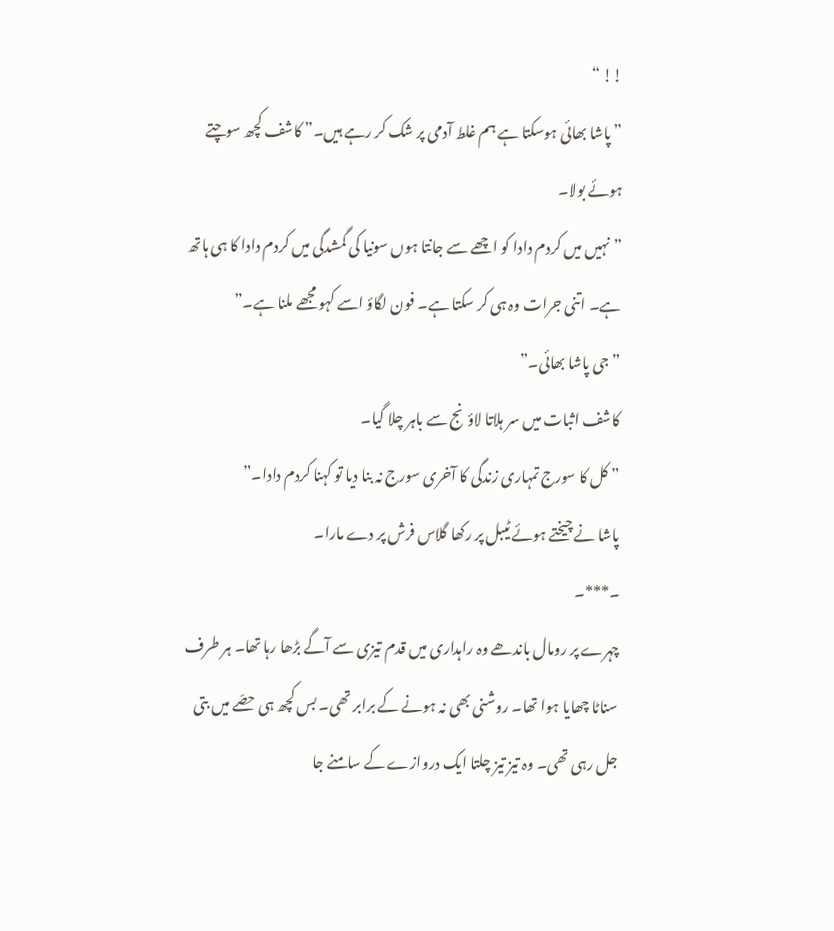!! “
” پاشا بھائی ہوسکتا ہے ہم غلط آدمی پر شک کر رہے ہیں۔” کاشف کچھ سوچتے ہوئے بولا۔
” نہیں میں کردم دادا کو اچھے سے جانتا ہوں سونیا کی گمشدگی میں کردم دادا کا ہی ہاتھ ہے۔ اتنی جرات وہ ہی کر سکتا ہے۔ فون لگاؤ اسے کہو مجھے ملنا ہے۔”
” جی پاشا بھائی۔”
کاشف اثبات میں سر ہلاتا لاؤنج سے باہر چلا گیا۔
” کل کا سورج تمہاری زندگی کا آخری سورج نہ بنا دیا تو کہنا کردم دادا۔”
پاشا نے چیختے ہوئے ٹیبل پر رکھا گلاس فرش پر دے مارا۔
۔***۔
چہرے پر رومال باندھے وہ راہداری میں قدم تیزی سے آگے بڑھا رہا تھا۔ ہر طرف سناٹا چھایا ہوا تھا۔ روشنی بھی نہ ہونے کے برابر تھی۔ بس کچھ ہی حصّے میں بتی جل رہی تھی۔ وہ تیز تیز چلتا ایک دروازے کے سامنے جا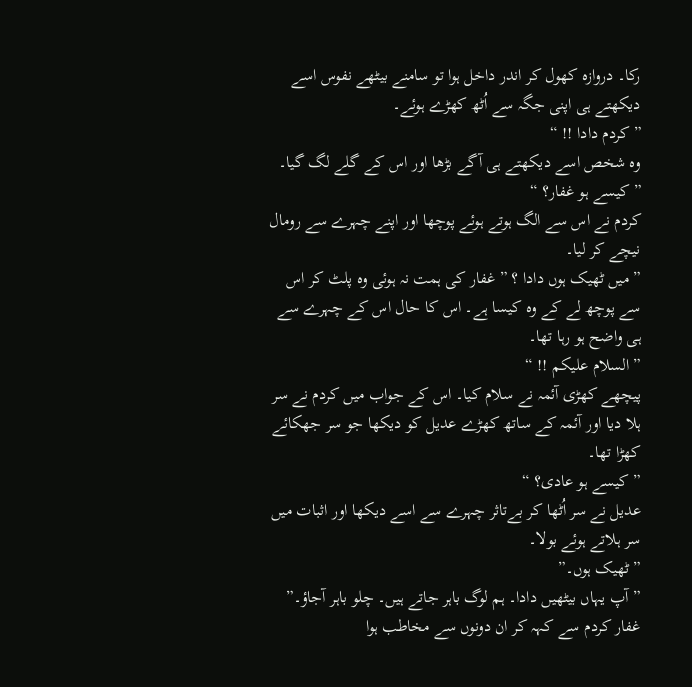رکا۔ دروازہ کھول کر اندر داخل ہوا تو سامنے بیٹھے نفوس اسے دیکھتے ہی اپنی جگہ سے اُٹھ کھڑے ہوئے۔
” کردم دادا !! “
وہ شخص اسے دیکھتے ہی آگے بڑھا اور اس کے گلے لگ گیا۔
” کیسے ہو غفار؟ “
کردم نے اس سے الگ ہوتے ہوئے پوچھا اور اپنے چہرے سے رومال نیچے کر لیا۔
” میں ٹھیک ہوں دادا ؟ ” غفار کی ہمت نہ ہوئی وہ پلٹ کر اس سے پوچھ لے کے وہ کیسا ہے۔ اس کا حال اس کے چہرے سے ہی واضح ہو رہا تھا۔
” السلام علیکم !! “
پیچھے کھڑی آئمہ نے سلام کیا۔ اس کے جواب میں کردم نے سر ہلا دیا اور آئمہ کے ساتھ کھڑے عدیل کو دیکھا جو سر جھکائے کھڑا تھا۔
” کیسے ہو عادی؟ “
عدیل نے سر اُٹھا کر بےتاثر چہرے سے اسے دیکھا اور اثبات میں سر ہلاتے ہوئے بولا۔
” ٹھیک ہوں۔”
” آپ یہاں بیٹھیں دادا۔ ہم لوگ باہر جاتے ہیں۔ چلو باہر آجاؤ۔”
غفار کردم سے کہہ کر ان دونوں سے مخاطب ہوا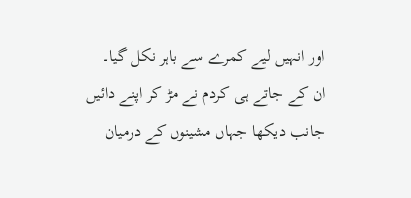اور انہیں لیے کمرے سے باہر نکل گیا۔
ان کے جاتے ہی کردم نے مڑ کر اپنے دائیں جانب دیکھا جہاں مشینوں کے درمیان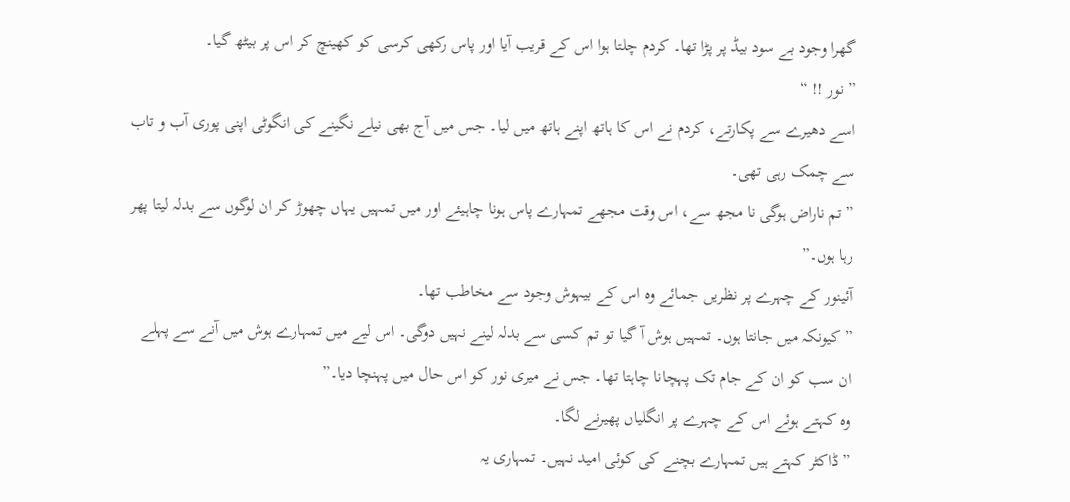گھرا وجود بے سود بیڈ پر پڑا تھا۔ کردم چلتا ہوا اس کے قریب آیا اور پاس رکھی کرسی کو کھینچ کر اس پر بیٹھ گیا۔
” نور !! “
اسے دھیرے سے پکارتے، کردم نے اس کا ہاتھ اپنے ہاتھ میں لیا۔ جس میں آج بھی نیلے نگینے کی انگوٹی اپنی پوری آب و تاب سے چمک رہی تھی۔
” تم ناراض ہوگی نا مجھ سے، اس وقت مجھے تمہارے پاس ہونا چاہیئے اور میں تمہیں یہاں چھوڑ کر ان لوگوں سے بدلہ لیتا پھر رہا ہوں۔”
آئینور کے چہرے پر نظریں جمائے وہ اس کے بیہوش وجود سے مخاطب تھا۔
” کیونکہ میں جانتا ہوں۔ تمہیں ہوش آ گیا تو تم کسی سے بدلہ لینے نہیں دوگی۔ اس لیے میں تمہارے ہوش میں آنے سے پہلے ان سب کو ان کے جام تک پہچانا چاہتا تھا۔ جس نے میری نور کو اس حال میں پہنچا دیا۔”
وہ کہتے ہوئے اس کے چہرے پر انگلیاں پھیرنے لگا۔
” ڈاکٹر کہتے ہیں تمہارے بچنے کی کوئی امید نہیں۔ تمہاری یہ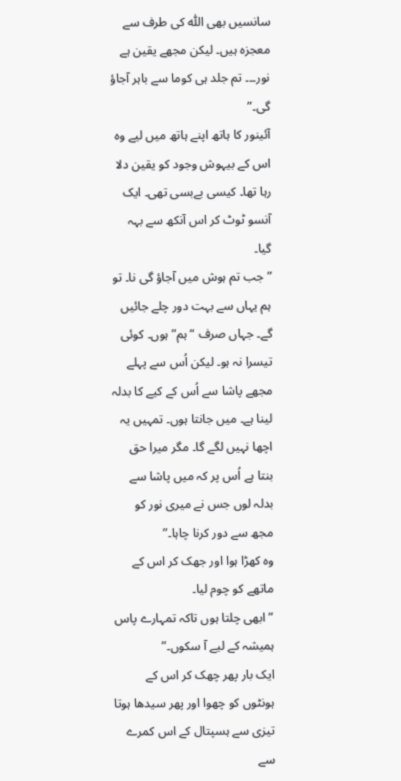سانسیں بھی اللّٰه کی طرف سے معجزہ ہیں۔ لیکن مجھے یقین ہے نور۔۔۔ تم جلد ہی کوما سے باہر آجاؤ گی۔”
آئینور کا ہاتھ اپنے ہاتھ میں لیے وہ اس کے بیہوش وجود کو یقین دلا رہا تھا۔ کیسی بےبسی تھی۔ ایک آنسو ٹوٹ کر اس آنکھ سے بہہ گیا۔
” جب تم ہوش میں آجاؤ گی نا۔ تو ہم یہاں سے بہت دور چلے جائیں گے۔ جہاں صرف “ہم” ہوں۔ کوئی تیسرا نہ ہو۔ لیکن اُس سے پہلے مجھے پاشا سے اُس کے کیے کا بدلہ لینا ہے۔ میں جانتا ہوں۔ تمہیں یہ اچھا نہیں لگے گا۔ مگر میرا حق بنتا ہے اُس پر کہ میں پاشا سے بدلہ لوں جس نے میری نور کو مجھ سے دور کرنا چاہا۔”
وہ کھڑا ہوا اور جھک کر اس کے ماتھے کو چوم لیا۔
” ابھی چلتا ہوں تاکہ تمہارے پاس ہمیشہ کے لیے آ سکوں۔”
ایک بار پھر چھک کر اس کے ہونٹوں کو چھوا اور پھر سیدھا ہوتا تیزی سے ہسپتال کے اس کمرے سے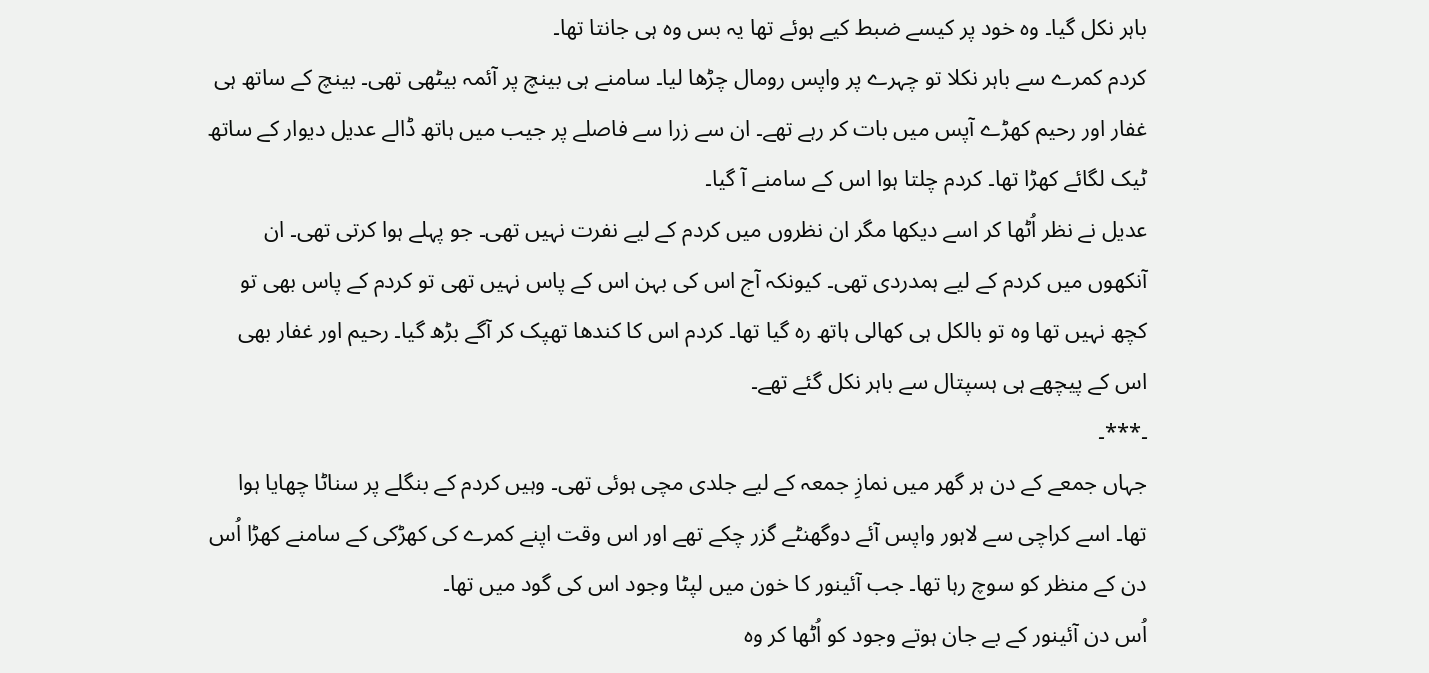باہر نکل گیا۔ وہ خود پر کیسے ضبط کیے ہوئے تھا یہ بس وہ ہی جانتا تھا۔
کردم کمرے سے باہر نکلا تو چہرے پر واپس رومال چڑھا لیا۔ سامنے ہی بینچ پر آئمہ بیٹھی تھی۔ بینچ کے ساتھ ہی غفار اور رحیم کھڑے آپس میں بات کر رہے تھے۔ ان سے زرا سے فاصلے پر جیب میں ہاتھ ڈالے عدیل دیوار کے ساتھ ٹیک لگائے کھڑا تھا۔ کردم چلتا ہوا اس کے سامنے آ گیا۔
عدیل نے نظر اُٹھا کر اسے دیکھا مگر ان نظروں میں کردم کے لیے نفرت نہیں تھی۔ جو پہلے ہوا کرتی تھی۔ ان آنکھوں میں کردم کے لیے ہمدردی تھی۔ کیونکہ آج اس کی بہن اس کے پاس نہیں تھی تو کردم کے پاس بھی تو کچھ نہیں تھا وہ تو بالکل ہی کھالی ہاتھ رہ گیا تھا۔ کردم اس کا کندھا تھپک کر آگے بڑھ گیا۔ رحیم اور غفار بھی اس کے پیچھے ہی ہسپتال سے باہر نکل گئے تھے۔
۔***۔
جہاں جمعے کے دن ہر گھر میں نمازِ جمعہ کے لیے جلدی مچی ہوئی تھی۔ وہیں کردم کے بنگلے پر سناٹا چھایا ہوا تھا۔ اسے کراچی سے لاہور واپس آئے دوگھنٹے گزر چکے تھے اور اس وقت اپنے کمرے کی کھڑکی کے سامنے کھڑا اُس دن کے منظر کو سوچ رہا تھا۔ جب آئینور کا خون میں لپٹا وجود اس کی گود میں تھا۔
اُس دن آئینور کے بے جان ہوتے وجود کو اُٹھا کر وہ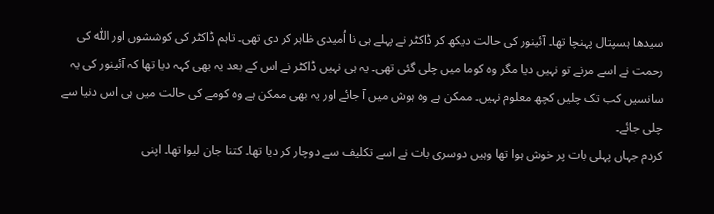سیدھا ہسپتال پہنچا تھا۔ آئینور کی حالت دیکھ کر ڈاکٹر نے پہلے ہی نا اُمیدی ظاہر کر دی تھی۔ تاہم ڈاکٹر کی کوششوں اور اللّٰه کی رحمت نے اسے مرنے تو نہیں دیا مگر وہ کوما میں چلی گئی تھی۔ یہ ہی نہیں ڈاکٹر نے اس کے بعد یہ بھی کہہ دیا تھا کہ آئینور کی یہ سانسیں کب تک چلیں کچھ معلوم نہیں۔ ممکن ہے وہ ہوش میں آ جائے اور یہ بھی ممکن ہے وہ کومے کی حالت میں ہی اس دنیا سے چلی جائے۔
کردم جہاں پہلی بات پر خوش ہوا تھا وہیں دوسری بات نے اسے تکلیف سے دوچار کر دیا تھا۔ کتنا جان لیوا تھا۔ اپنی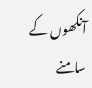آنکھوں کے سامنے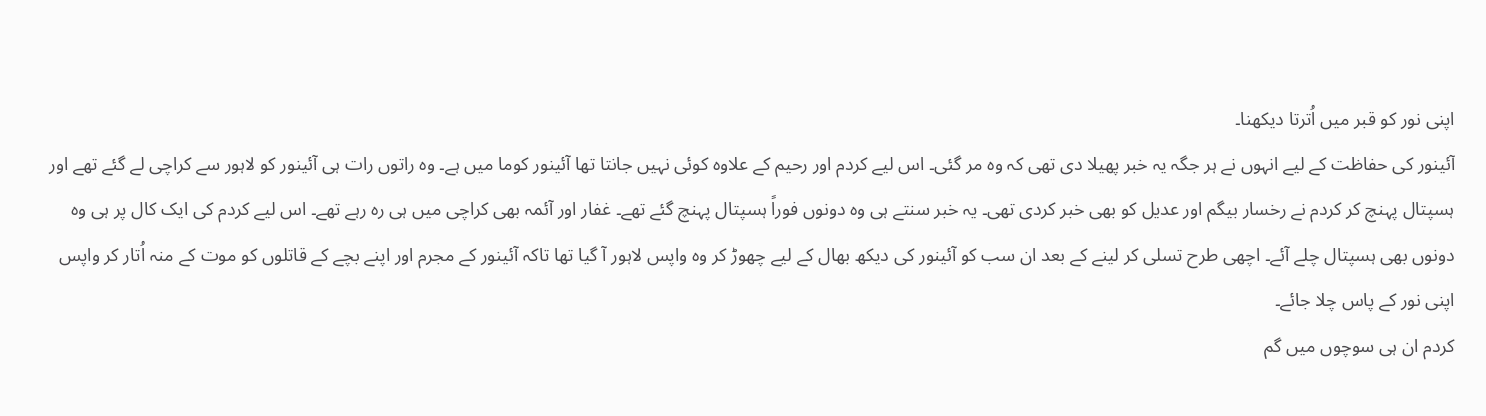اپنی نور کو قبر میں اُترتا دیکھنا۔
آئینور کی حفاظت کے لیے انہوں نے ہر جگہ یہ خبر پھیلا دی تھی کہ وہ مر گئی۔ اس لیے کردم اور رحیم کے علاوہ کوئی نہیں جانتا تھا آئینور کوما میں ہے۔ وہ راتوں رات ہی آئینور کو لاہور سے کراچی لے گئے تھے اور ہسپتال پہنچ کر کردم نے رخسار بیگم اور عدیل کو بھی خبر کردی تھی۔ یہ خبر سنتے ہی وہ دونوں فوراً ہسپتال پہنچ گئے تھے۔ غفار اور آئمہ بھی کراچی میں ہی رہ رہے تھے۔ اس لیے کردم کی ایک کال پر ہی وہ دونوں بھی ہسپتال چلے آئے۔ اچھی طرح تسلی کر لینے کے بعد ان سب کو آئینور کی دیکھ بھال کے لیے چھوڑ کر وہ واپس لاہور آ گیا تھا تاکہ آئینور کے مجرم اور اپنے بچے کے قاتلوں کو موت کے منہ اُتار کر واپس اپنی نور کے پاس چلا جائے۔
کردم ان ہی سوچوں میں گم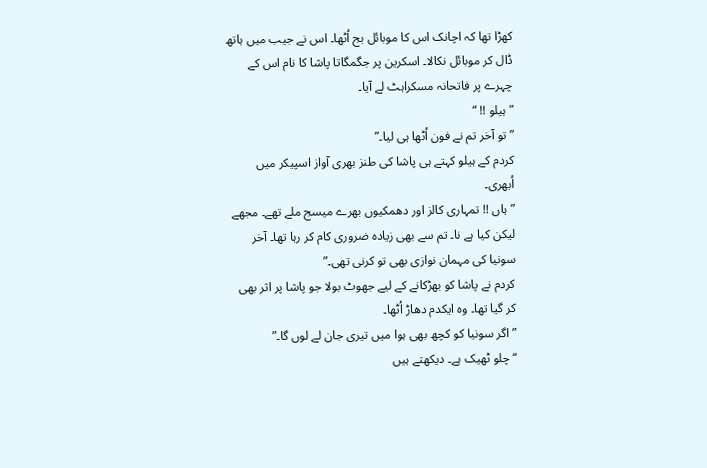کھڑا تھا کہ اچانک اس کا موبائل بج اُٹھا۔ اس نے جیب میں ہاتھ ڈال کر موبائل نکالا۔ اسکرین پر جگمگاتا پاشا کا نام اس کے چہرے پر فاتحانہ مسکراہٹ لے آیا۔
” ہیلو !! “
” تو آخر تم نے فون اُٹھا ہی لیا۔”
کردم کے ہیلو کہتے ہی پاشا کی طنز بھری آواز اسپیکر میں اُبھری۔
” ہاں !! تمہاری کالز اور دھمکیوں بھرے میسج ملے تھے۔ مجھے لیکن کیا ہے نا۔ تم سے بھی زیادہ ضروری کام کر رہا تھا۔ آخر سونیا کی مہمان نوازی بھی تو کرنی تھی۔”
کردم نے پاشا کو بھڑکانے کے لیے جھوٹ بولا جو پاشا پر اثر بھی کر گیا تھا۔ وہ ایکدم دھاڑ اُٹھا۔
” اگر سونیا کو کچھ بھی ہوا میں تیری جان لے لوں گا۔”
“چلو ٹھیک ہے۔ دیکھتے ہیں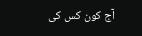آج کون کس کی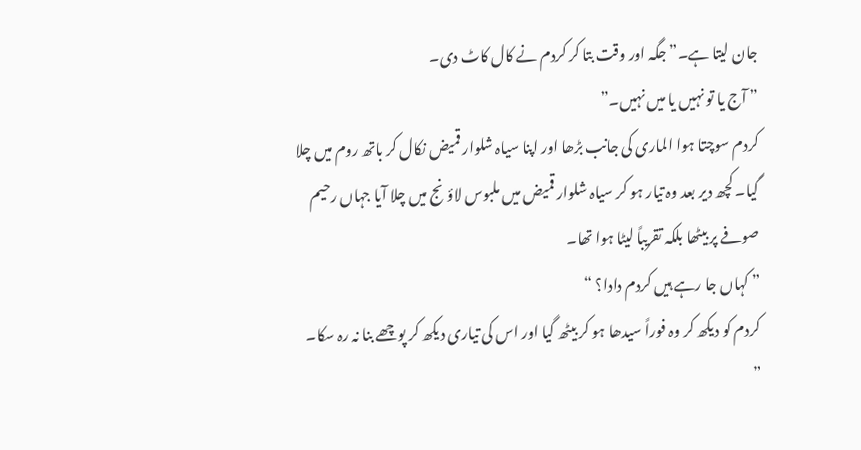جان لیتا ہے۔” جگہ اور وقت بتا کر کردم نے کال کاٹ دی۔
” آج یا تو نہیں یا میں نہیں۔”
کردم سوچتا ہوا الماری کی جانب بڑھا اور اپنا سیاہ شلوار قمیض نکال کر باتھ روم میں چلا گیا۔ کچھ دیر بعد وہ تیار ہو کر سیاہ شلوار قمیض میں ملبوس لاؤنج میں چلا آیا جہاں رحیم صوفے پر بیٹھا بلکہ تقریباً لیٹا ہوا تھا۔
” کہاں جا رہے ہیں کردم دادا؟ “
کردم کو دیکھ کر وہ فوراً سیدھا ہو کر بیٹھ گیا اور اس کی تیاری دیکھ کر پوچھے بنا نہ رہ سکا۔
”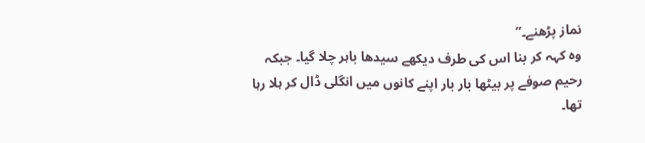نماز پڑھنے۔”
وہ کہہ کر بنا اس کی طرف دیکھے سیدھا باہر چلا گیا۔ جبکہ رحیم صوفے پر بیٹھا بار بار اپنے کانوں میں انگلی ڈال کر ہلا رہا تھا۔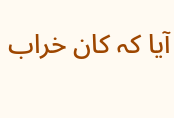آیا کہ کان خراب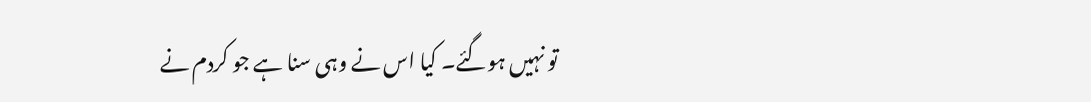تو نہیں ہوگئے۔ کیا اس نے وہی سنا ہے جو کردم نے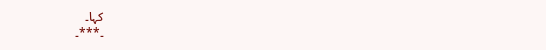کہا۔
۔***۔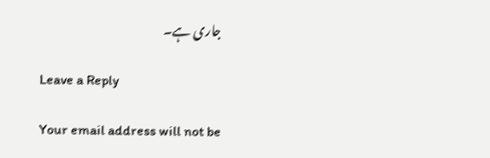جاری ہے۔

Leave a Reply

Your email address will not be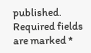published. Required fields are marked *